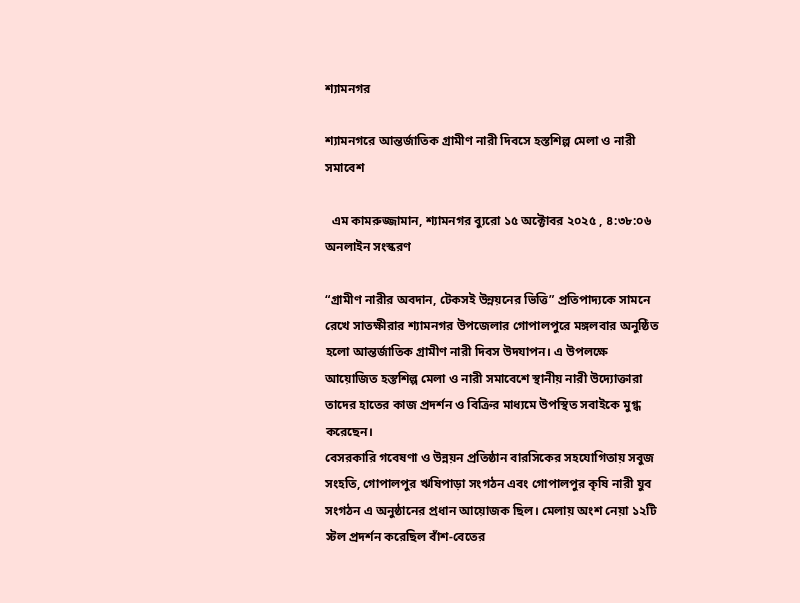শ্যামনগর

শ্যামনগরে আন্তর্জাতিক গ্রামীণ নারী দিবসে হস্তশিল্প মেলা ও নারী সমাবেশ

  এম কামরুজ্জামান, শ্যামনগর ব্যুরো ১৫ অক্টোবর ২০২৫ , ৪:৩৮:০৬ অনলাইন সংস্করণ

“গ্রামীণ নারীর অবদান, টেকসই উন্নয়নের ভিত্তি” প্রতিপাদ্যকে সামনে রেখে সাতক্ষীরার শ্যামনগর উপজেলার গোপালপুরে মঙ্গলবার অনুষ্ঠিত হলো আন্তর্জাতিক গ্রামীণ নারী দিবস উদযাপন। এ উপলক্ষে আয়োজিত হস্তশিল্প মেলা ও নারী সমাবেশে স্থানীয় নারী উদ্যোক্তারা তাদের হাতের কাজ প্রদর্শন ও বিক্রির মাধ্যমে উপস্থিত সবাইকে মুগ্ধ করেছেন।
বেসরকারি গবেষণা ও উন্নয়ন প্রতিষ্ঠান বারসিকের সহযোগিতায় সবুজ সংহতি, গোপালপুর ঋষিপাড়া সংগঠন এবং গোপালপুর কৃষি নারী যুব সংগঠন এ অনুষ্ঠানের প্রধান আয়োজক ছিল। মেলায় অংশ নেয়া ১২টি স্টল প্রদর্শন করেছিল বাঁশ-বেতের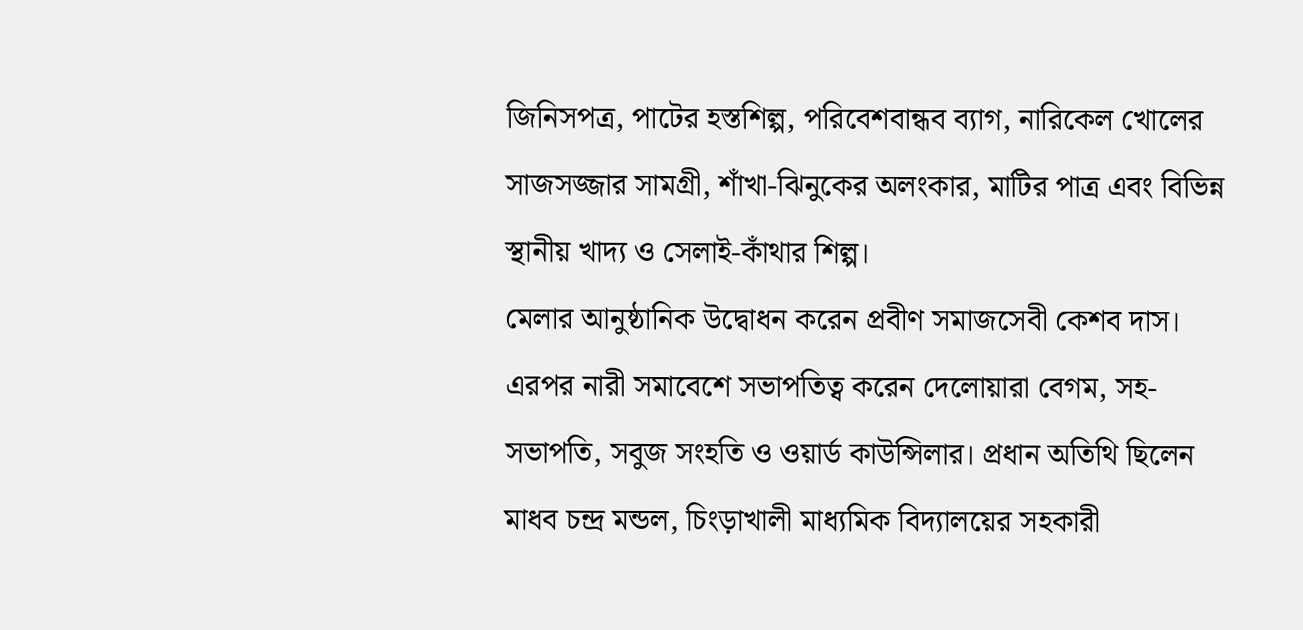জিনিসপত্র, পাটের হস্তশিল্প, পরিবেশবান্ধব ব্যাগ, নারিকেল খোলের সাজসজ্জার সামগ্রী, শাঁখা-ঝিনুকের অলংকার, মাটির পাত্র এবং বিভিন্ন স্থানীয় খাদ্য ও সেলাই-কাঁথার শিল্প।
মেলার আনুষ্ঠানিক উদ্বোধন করেন প্রবীণ সমাজসেবী কেশব দাস। এরপর নারী সমাবেশে সভাপতিত্ব করেন দেলোয়ারা বেগম, সহ-সভাপতি, সবুজ সংহতি ও ওয়ার্ড কাউন্সিলার। প্রধান অতিথি ছিলেন মাধব চন্দ্র মন্ডল, চিংড়াখালী মাধ্যমিক বিদ্যালয়ের সহকারী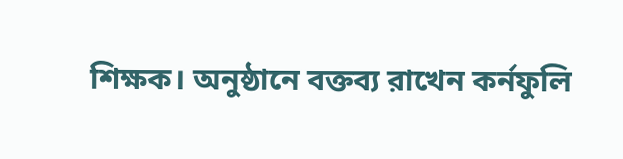শিক্ষক। অনুষ্ঠানে বক্তব্য রাখেন কর্নফুলি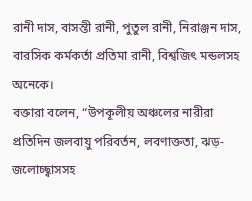রানী দাস, বাসন্তী রানী, পুতুল রানী, নিরাঞ্জন দাস, বারসিক কর্মকর্তা প্রতিমা রানী, বিশ্বজিৎ মন্ডলসহ অনেকে।
বক্তারা বলেন, “উপকূলীয় অঞ্চলের নারীরা প্রতিদিন জলবায়ু পরিবর্তন, লবণাক্ততা, ঝড়-জলোচ্ছ্বাসসহ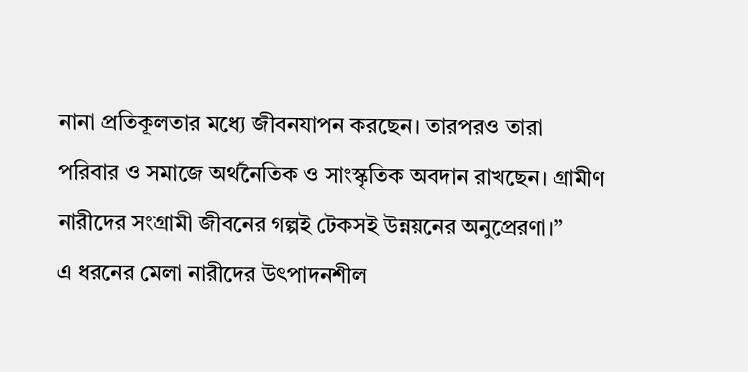নানা প্রতিকূলতার মধ্যে জীবনযাপন করছেন। তারপরও তারা পরিবার ও সমাজে অর্থনৈতিক ও সাংস্কৃতিক অবদান রাখছেন। গ্রামীণ নারীদের সংগ্রামী জীবনের গল্পই টেকসই উন্নয়নের অনুপ্রেরণা।”
এ ধরনের মেলা নারীদের উৎপাদনশীল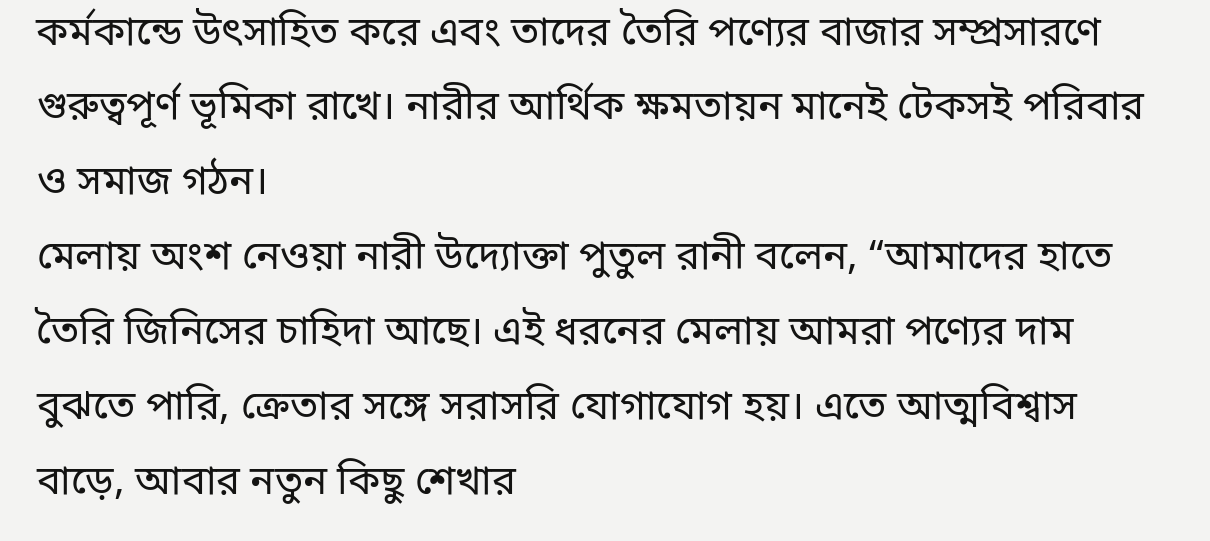কর্মকান্ডে উৎসাহিত করে এবং তাদের তৈরি পণ্যের বাজার সম্প্রসারণে গুরুত্বপূর্ণ ভূমিকা রাখে। নারীর আর্থিক ক্ষমতায়ন মানেই টেকসই পরিবার ও সমাজ গঠন।
মেলায় অংশ নেওয়া নারী উদ্যোক্তা পুতুল রানী বলেন, “আমাদের হাতে তৈরি জিনিসের চাহিদা আছে। এই ধরনের মেলায় আমরা পণ্যের দাম বুঝতে পারি, ক্রেতার সঙ্গে সরাসরি যোগাযোগ হয়। এতে আত্মবিশ্বাস বাড়ে, আবার নতুন কিছু শেখার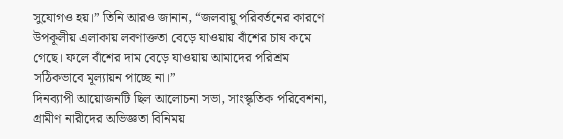সুযোগও হয়।” তিনি আরও জানান, “জলবায়ু পরিবর্তনের কারণে উপকূলীয় এলাকায় লবণাক্ততা বেড়ে যাওয়ায় বাঁশের চাষ কমে গেছে। ফলে বাঁশের দাম বেড়ে যাওয়ায় আমাদের পরিশ্রম সঠিকভাবে মূল্যায়ন পাচ্ছে না।”
দিনব্যাপী আয়োজনটি ছিল আলোচনা সভা, সাংস্কৃতিক পরিবেশনা, গ্রামীণ নারীদের অভিজ্ঞতা বিনিময়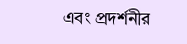এবং প্রদর্শনীর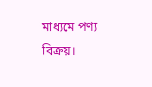মাধ্যমে পণ্য বিক্রয়।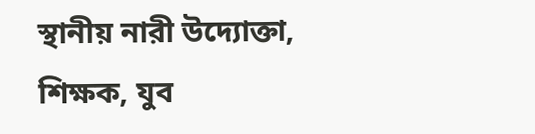স্থানীয় নারী উদ্যোক্তা, শিক্ষক, যুব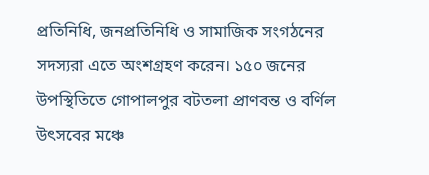প্রতিনিধি, জনপ্রতিনিধি ও সামাজিক সংগঠনের সদস্যরা এতে অংশগ্রহণ করেন। ১৫০ জনের উপস্থিতিতে গোপালপুর বটতলা প্রাণবন্ত ও বর্ণিল উৎসবের মঞ্চে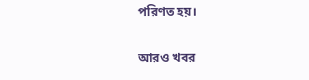পরিণত হয়।

আরও খবর